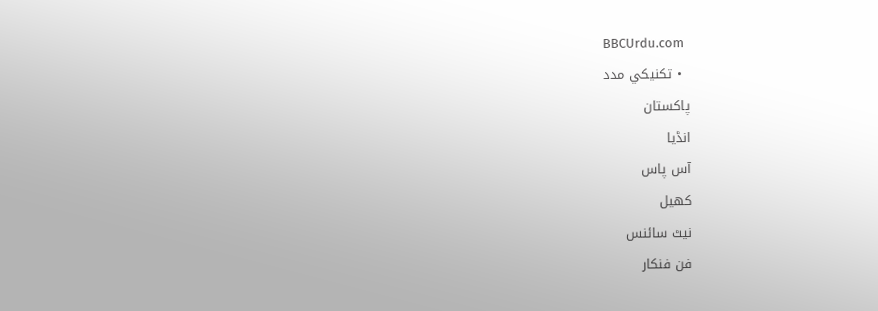BBCUrdu.com
  • تکنيکي مدد
پاکستان
انڈیا
آس پاس
کھیل
نیٹ سائنس
فن فنکار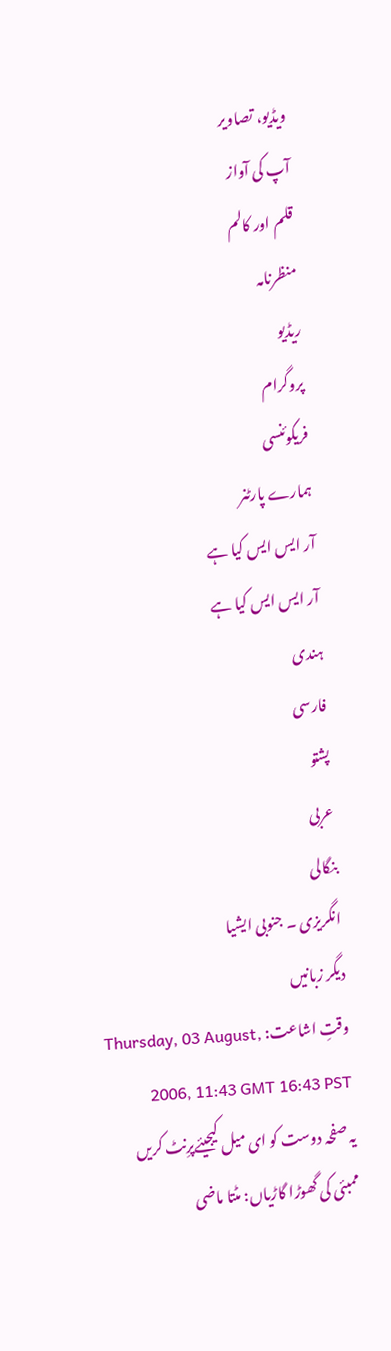ویڈیو، تصاویر
آپ کی آواز
قلم اور کالم
منظرنامہ
ریڈیو
پروگرام
فریکوئنسی
ہمارے پارٹنر
آر ایس ایس کیا ہے
آر ایس ایس کیا ہے
ہندی
فارسی
پشتو
عربی
بنگالی
انگریزی ۔ جنوبی ایشیا
دیگر زبانیں
وقتِ اشاعت: Thursday, 03 August, 2006, 11:43 GMT 16:43 PST
یہ صفحہ دوست کو ای میل کیجیئےپرِنٹ کریں
ممبئی کی گھوڑا گاڑیاں: مٹتا ماضی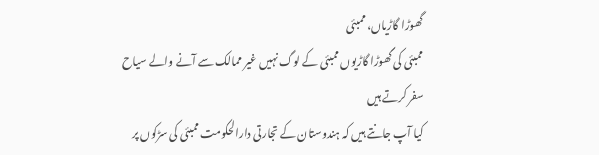گھوڑا گاڑیاں، ممبئی
ممبئی کی گھوڑا گاڑیوں ممبئی کے لوگ نہیں غیر ممالک سے آنے والے سیاح سفر کرتے ہیں
کیا آپ جانتے ہیں کہ ہندوستان کے تجارتی دارالحکومت ممبئی کی سڑکوں پر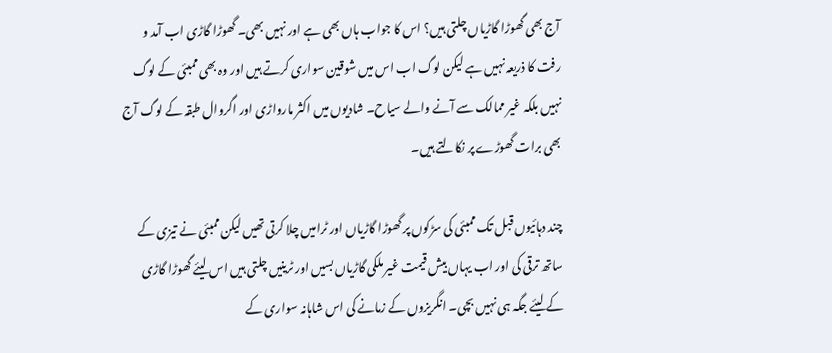آج بھی گھوڑا گاڑیاں چلتی ہیں؟ اس کا جواب ہاں بھی ہے اور نہیں بھی۔ گھوڑا گاڑی اب آمد و رفت کا ذریعہ نہیں ہے لیکن لوگ اب اس میں شوقین سواری کرتے ہیں اور وہ بھی ممبئی کے لوگ نہیں بلکہ غیر ممالک سے آنے والے سیاح۔ شادیوں میں اکثر مارواڑی اور اگروال طبقہ کے لوگ آج بھی برات گھوڑے پر نکالتے ہیں۔

چند دہائیوں قبل تک ممبئی کی سڑکوں پر گھوڑا گاڑیاں اور ٹرامیں چلا کرتی تھیں لیکن ممبئی نے تیزی کے ساتھ ترقی کی اور اب یہاں بیش قیمت غیر ملکی گاڑیاں بسیں اور ٹرینیں چلتی ہیں اس لیئے گھوڑا گاڑی کے لیئے جگہ ہی نہیں بچی۔ انگریزوں کے زمانے کی اس شاہانہ سواری کے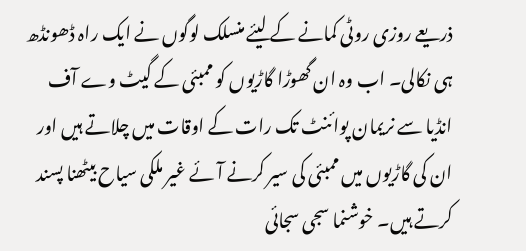ذریعے روزی روٹی کمانے کے لیئے منسلک لوگوں نے ایک راہ ڈھونڈھ ہی نکالی۔ اب وہ ان گھوڑا گاڑیوں کو ممبئی کے گیٹ وے آف انڈیا سے نریمان پوائنٹ تک رات کے اوقات میں چلاتے ہیں اور ان کی گاڑیوں میں ممبئی کی سیر کرنے آئے غیر ملکی سیاح بیٹھنا پسند کرتے ہیں۔ خوشنما سجی سجائی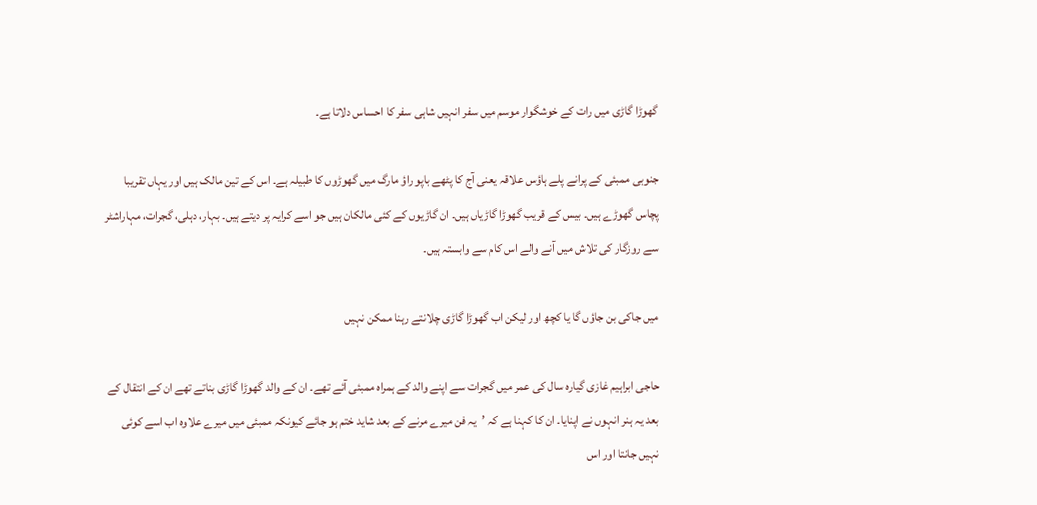گھوڑا گاڑی میں رات کے خوشگوار موسم میں سفر انہیں شاہی سفر کا احساس دلاتا ہے۔

جنوبی ممبئی کے پرانے پلے ہاؤس علاقہ یعنی آج کا پٹھے باپو راؤ مارگ میں گھوڑوں کا طبیلہ ہے۔ اس کے تین مالک ہیں اور یہاں تقریبا پچاس گھوڑے ہیں۔ بیس کے قریب گھوڑا گاڑیاں ہیں۔ ان گاڑیوں کے کئی مالکان ہیں جو اسے کرایہ پر دیتے ہیں۔ بہار، دہلی، گجرات، مہاراشٹر سے روزگار کی تلاش میں آنے والے اس کام سے وابستہ ہیں۔

میں جاکی بن جاؤں گا یا کچھ اور لیکن اب گھوڑا گاڑی چلانتے رہنا ممکن نہیں

حاجی ابراہیم غازی گیارہ سال کی عمر میں گجرات سے اپنے والد کے ہمراہ ممبئی آئے تھے۔ ان کے والد گھوڑا گاڑی بناتے تھے ان کے انتقال کے بعد یہ ہنر انہوں نے اپنایا۔ ان کا کہنا ہے کہ ’یہ فن میرے مرنے کے بعد شاید ختم ہو جائے کیونکہ ممبئی میں میرے علاوہ اب اسے کوئی نہیں جانتا اور اس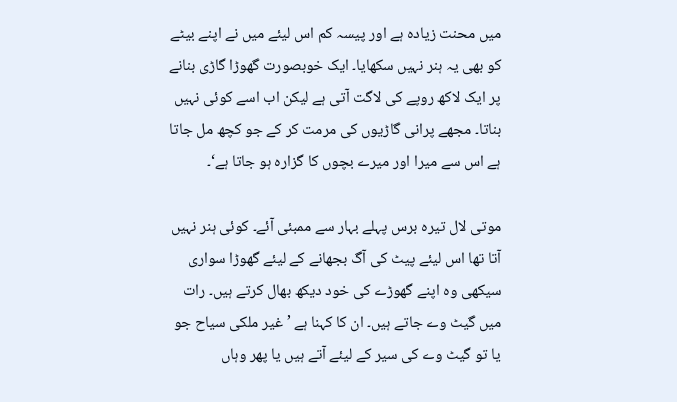میں محنت زیادہ ہے اور پیسہ کم اس لیئے میں نے اپنے بیٹے کو بھی یہ ہنر نہیں سکھایا۔ ایک خوبصورت گھوڑا گاڑی بنانے پر ایک لاکھ روپے کی لاگت آتی ہے لیکن اب اسے کوئی نہیں بناتا۔ مجھے پرانی گاڑیوں کی مرمت کر کے جو کچھ مل جاتا ہے اس سے میرا اور میرے بچوں کا گزارہ ہو جاتا ہے‘۔

موتی لال تیرہ برس پہلے بہار سے ممبئی آئے۔ کوئی ہنر نہیں آتا تھا اس لیئے پیٹ کی آگ بجھانے کے لیئے گھوڑا سواری سیکھی وہ اپنے گھوڑے کی خود دیکھ بھال کرتے ہیں۔ رات میں گیٹ وے جاتے ہیں۔ ان کا کہنا ہے ’غیر ملکی سیاح جو یا تو گیٹ وے کی سیر کے لیئے آتے ہیں یا پھر وہاں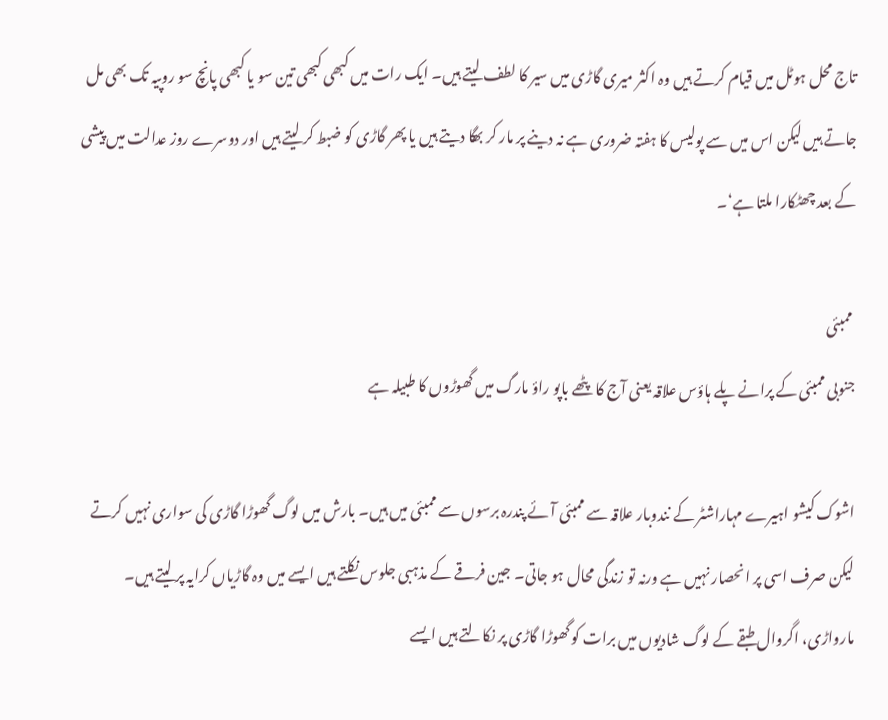تاج محل ہوٹل میں قیام کرتے ہیں وہ اکثر میری گاڑی میں سیر کا لطف لیتے ہیں۔ ایک رات میں کبھی کبھی تین سو یا کبھی پانچ سو روپیہ تک بھی مل جاتے ہیں لیکن اس میں سے پولیس کا ہفتہ ضروری ہے نہ دینے پر مار کر بھگا دیتے ہیں یا پھر گاڑی کو ضبط کر لیتے ہیں اور دوسرے روز عدالت میں پیشی کے بعد چھٹکارا ملتا ہے‘۔

 ممبئی
جنوبی ممبئی کے پرانے پلے ہاؤس علاقہ یعنی آج کا پٹھے باپو راؤ مارگ میں گھوڑوں کا طبیلہ ہے

اشوک کیشو اہیرے مہاراشٹر کے نندوبار علاقہ سے ممبئی آئے پندرہ برسوں سے ممبئی میں ہیں۔ بارش میں لوگ گھوڑا گاڑی کی سواری نہیں کرتے لیکن صرف اسی پر انحصار نہیں ہے ورنہ تو زندگی محال ہو جاتی۔ جین فرقے کے مذہبی جلوس نکلتے ہیں ایسے میں وہ گاڑیاں کرایہ پر لیتے ہیں۔ مارواڑی، اگروال طبقے کے لوگ شادیوں میں برات کو گھوڑا گاڑی پر نکالتے ہیں ایسے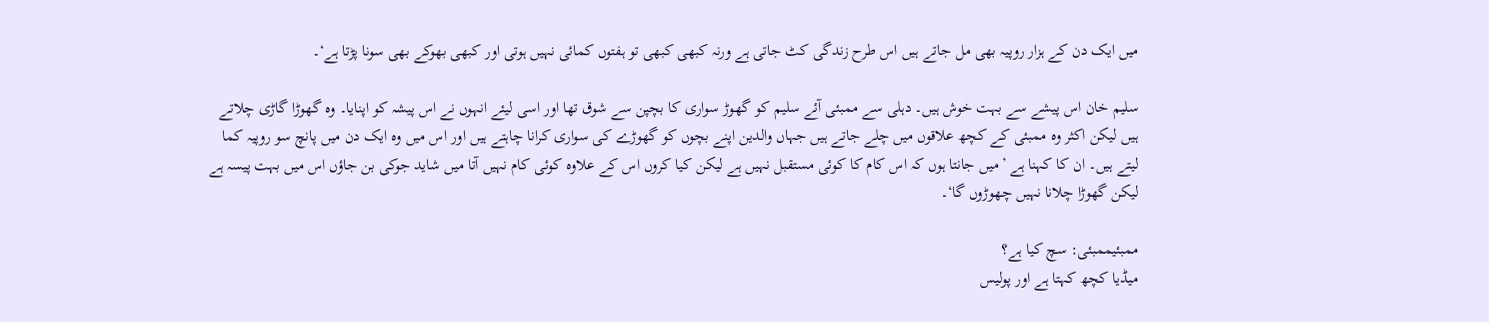میں ایک دن کے ہزار روپیہ بھی مل جاتے ہیں اس طرح زندگی کٹ جاتی ہے ورنہ کبھی کبھی تو ہفتوں کمائی نہیں ہوتی اور کبھی بھوکے بھی سونا پڑتا ہے‘۔

سلیم خان اس پیشے سے بہت خوش ہیں۔ دہلی سے ممبئی آئے سلیم کو گھوڑ سواری کا بچپن سے شوق تھا اور اسی لیئے انہوں نے اس پیشہ کو اپنایا۔ وہ گھوڑا گاڑی چلاتے ہیں لیکن اکثر وہ ممبئی کے کچھ علاقوں میں چلے جاتے ہیں جہاں والدین اپنے بچوں کو گھوڑے کی سواری کرانا چاہتے ہیں اور اس میں وہ ایک دن میں پانچ سو روپیہ کما لیتے ہیں۔ ان کا کہنا ہے ’میں جانتا ہوں کہ اس کام کا کوئی مستقبل نہیں ہے لیکن کیا کروں اس کے علاوہ کوئی کام نہیں آتا میں شاید جوکی بن جاؤں اس میں بہت پیسہ ہے لیکن گھوڑا چلانا نہیں چھوڑوں گا‘۔

ممبئیممبئی: سچ کیا ہے؟
میڈیا کچھ کہتا ہے اور پولیس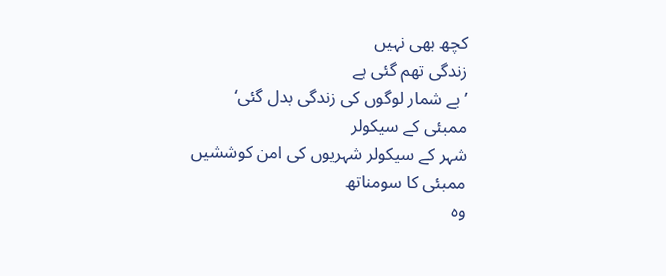کچھ بھی نہیں
زندگی تھم گئی ہے
’بے شمار لوگوں کی زندگی بدل گئی‘
ممبئی کے سیکولر
شہر کے سیکولر شہریوں کی امن کوششیں
ممبئی کا سومناتھ
وہ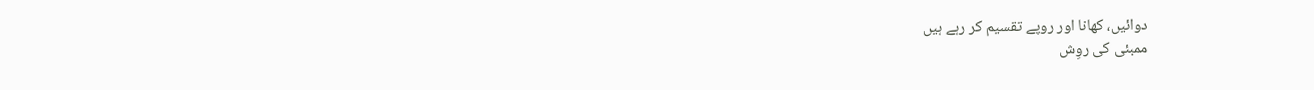دوائیں، کھانا اور روپے تقسیم کر رہے ہیں
ممبئی کی روِش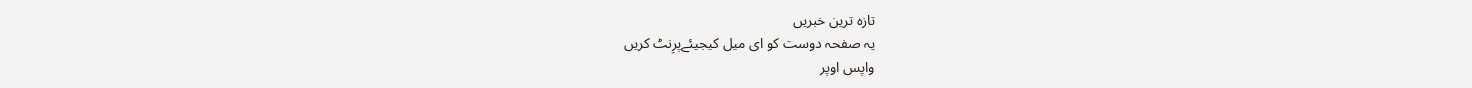تازہ ترین خبریں
یہ صفحہ دوست کو ای میل کیجیئےپرِنٹ کریں
واپس اوپر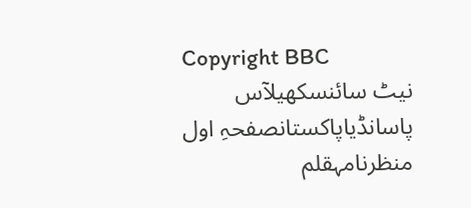Copyright BBC
نیٹ سائنسکھیلآس پاسانڈیاپاکستانصفحہِ اول
منظرنامہقلم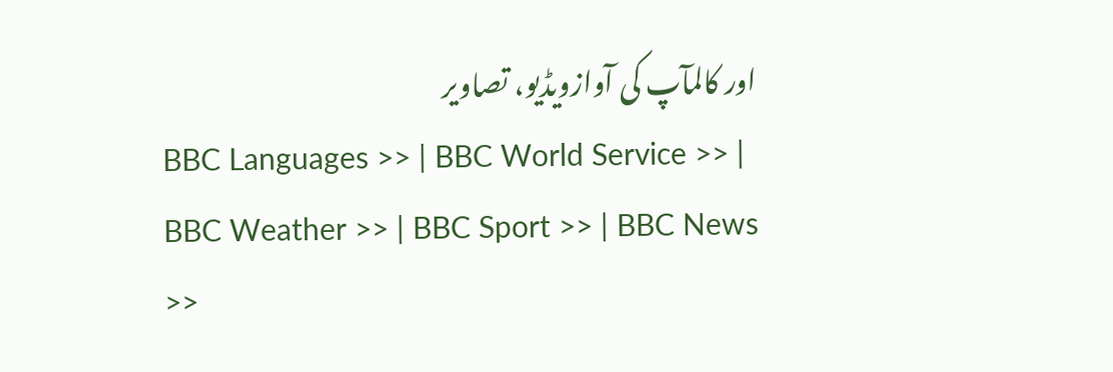اور کالمآپ کی آوازویڈیو، تصاویر
BBC Languages >> | BBC World Service >> | BBC Weather >> | BBC Sport >> | BBC News >>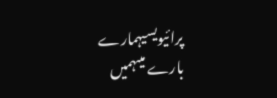پرائیویسیہمارے بارے میںہمیں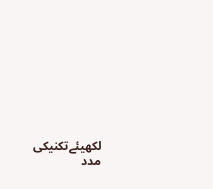لکھیئےتکنیکی مدد